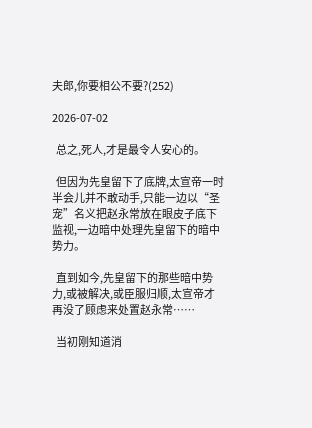夫郎,你要相公不要?(252)

2026-07-02

  总之,死人,才是最令人安心的。

  但因为先皇留下了底牌,太宣帝一时半会儿并不敢动手,只能一边以“圣宠”名义把赵永常放在眼皮子底下监视,一边暗中处理先皇留下的暗中势力。

  直到如今,先皇留下的那些暗中势力,或被解决,或臣服归顺,太宣帝才再没了顾虑来处置赵永常……

  当初刚知道消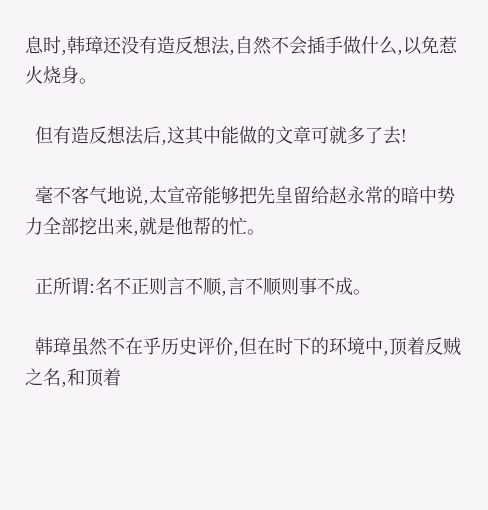息时,韩璋还没有造反想法,自然不会插手做什么,以免惹火烧身。

  但有造反想法后,这其中能做的文章可就多了去!

  毫不客气地说,太宣帝能够把先皇留给赵永常的暗中势力全部挖出来,就是他帮的忙。

  正所谓:名不正则言不顺,言不顺则事不成。

  韩璋虽然不在乎历史评价,但在时下的环境中,顶着反贼之名,和顶着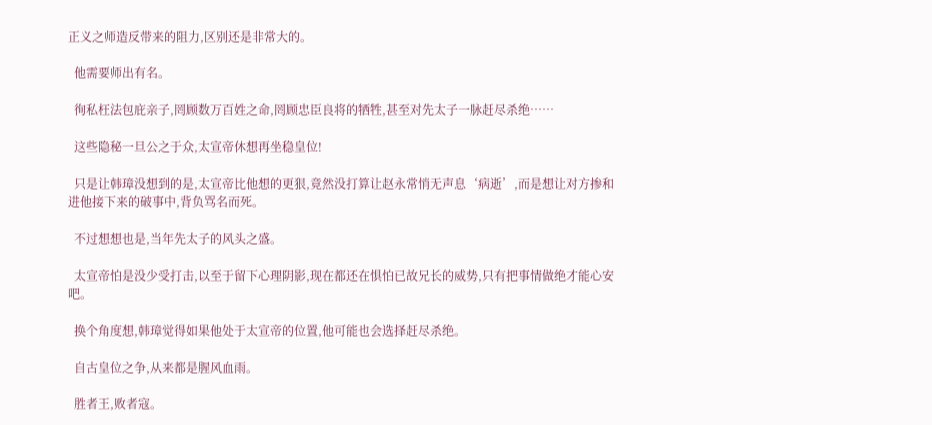正义之师造反带来的阻力,区别还是非常大的。

  他需要师出有名。

  徇私枉法包庇亲子,罔顾数万百姓之命,罔顾忠臣良将的牺牲,甚至对先太子一脉赶尽杀绝……

  这些隐秘一旦公之于众,太宣帝休想再坐稳皇位!

  只是让韩璋没想到的是,太宣帝比他想的更狠,竟然没打算让赵永常悄无声息‘病逝’,而是想让对方掺和进他接下来的破事中,背负骂名而死。

  不过想想也是,当年先太子的风头之盛。

  太宣帝怕是没少受打击,以至于留下心理阴影,现在都还在惧怕已故兄长的威势,只有把事情做绝才能心安吧。

  换个角度想,韩璋觉得如果他处于太宣帝的位置,他可能也会选择赶尽杀绝。

  自古皇位之争,从来都是腥风血雨。

  胜者王,败者寇。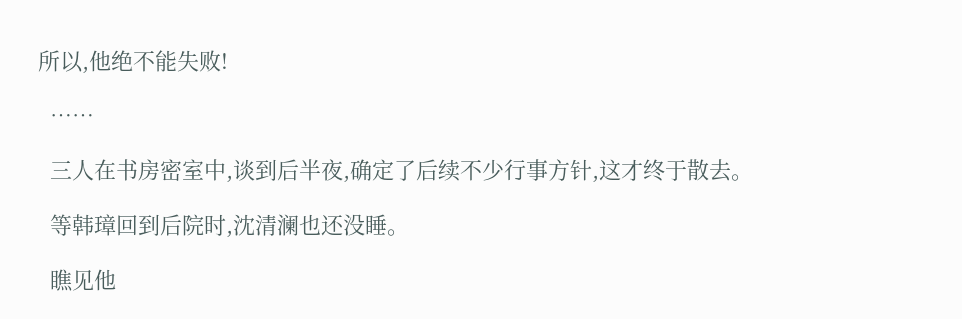所以,他绝不能失败!

  ……

  三人在书房密室中,谈到后半夜,确定了后续不少行事方针,这才终于散去。

  等韩璋回到后院时,沈清澜也还没睡。

  瞧见他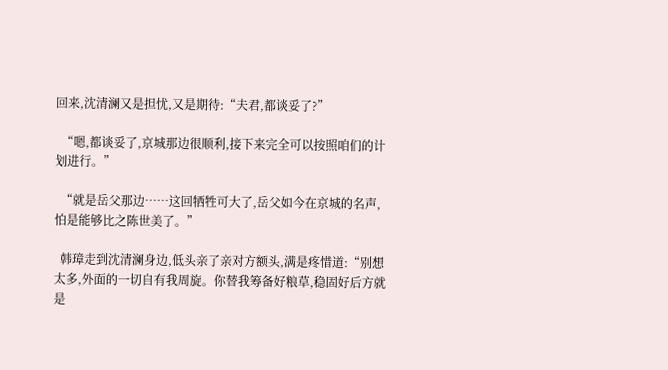回来,沈清澜又是担忧,又是期待:“夫君,都谈妥了?”

  “嗯,都谈妥了,京城那边很顺利,接下来完全可以按照咱们的计划进行。”

  “就是岳父那边……这回牺牲可大了,岳父如今在京城的名声,怕是能够比之陈世美了。”

  韩璋走到沈清澜身边,低头亲了亲对方额头,满是疼惜道:“别想太多,外面的一切自有我周旋。你替我筹备好粮草,稳固好后方就是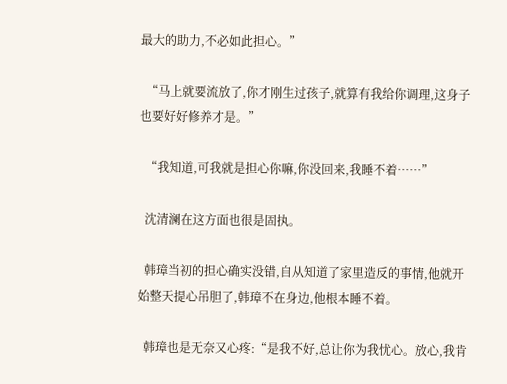最大的助力,不必如此担心。”

  “马上就要流放了,你才刚生过孩子,就算有我给你调理,这身子也要好好修养才是。”

  “我知道,可我就是担心你嘛,你没回来,我睡不着……”

  沈清澜在这方面也很是固执。

  韩璋当初的担心确实没错,自从知道了家里造反的事情,他就开始整天提心吊胆了,韩璋不在身边,他根本睡不着。

  韩璋也是无奈又心疼:“是我不好,总让你为我忧心。放心,我肯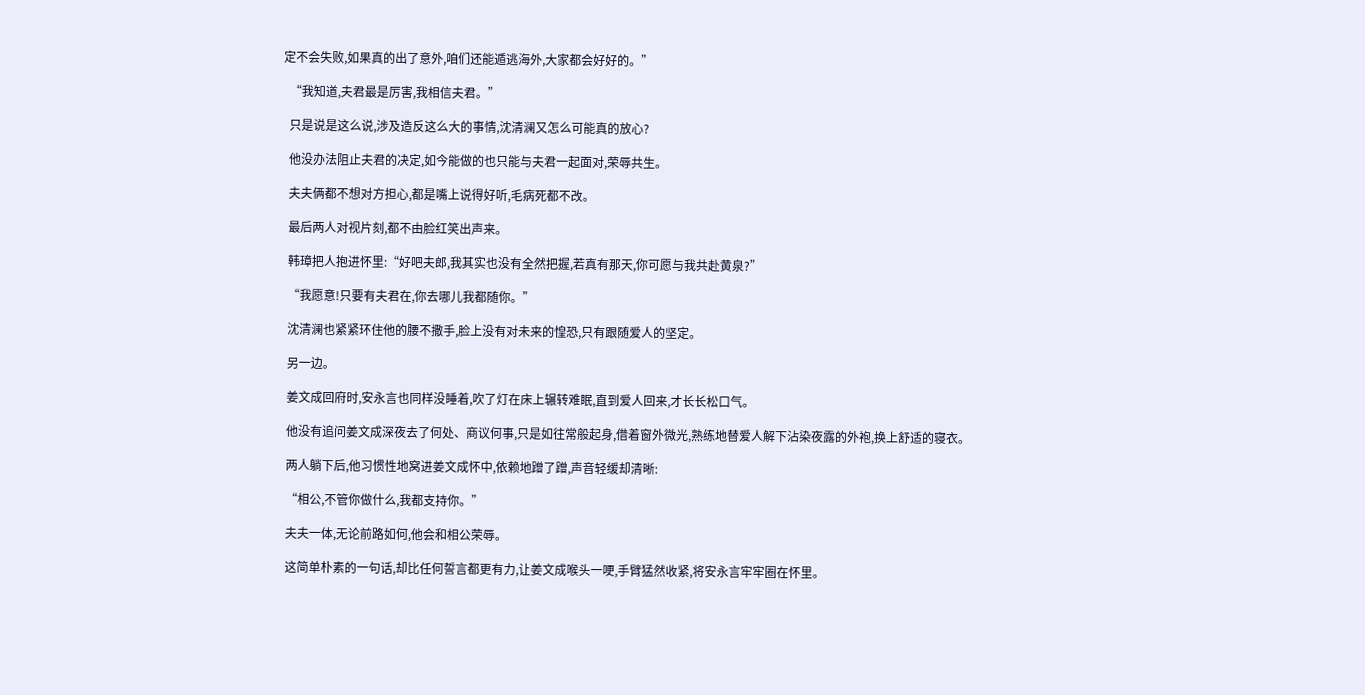定不会失败,如果真的出了意外,咱们还能遁逃海外,大家都会好好的。”

  “我知道,夫君最是厉害,我相信夫君。”

  只是说是这么说,涉及造反这么大的事情,沈清澜又怎么可能真的放心?

  他没办法阻止夫君的决定,如今能做的也只能与夫君一起面对,荣辱共生。

  夫夫俩都不想对方担心,都是嘴上说得好听,毛病死都不改。

  最后两人对视片刻,都不由脸红笑出声来。

  韩璋把人抱进怀里:“好吧夫郎,我其实也没有全然把握,若真有那天,你可愿与我共赴黄泉?”

  “我愿意!只要有夫君在,你去哪儿我都随你。”

  沈清澜也紧紧环住他的腰不撒手,脸上没有对未来的惶恐,只有跟随爱人的坚定。

  另一边。

  姜文成回府时,安永言也同样没睡着,吹了灯在床上辗转难眠,直到爱人回来,才长长松口气。

  他没有追问姜文成深夜去了何处、商议何事,只是如往常般起身,借着窗外微光,熟练地替爱人解下沾染夜露的外袍,换上舒适的寝衣。

  两人躺下后,他习惯性地窝进姜文成怀中,依赖地蹭了蹭,声音轻缓却清晰:

  “相公,不管你做什么,我都支持你。”

  夫夫一体,无论前路如何,他会和相公荣辱。

  这简单朴素的一句话,却比任何誓言都更有力,让姜文成喉头一哽,手臂猛然收紧,将安永言牢牢圈在怀里。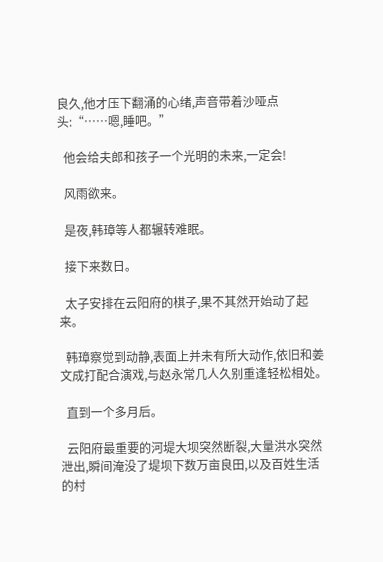良久,他才压下翻涌的心绪,声音带着沙哑点头:“……嗯,睡吧。”

  他会给夫郎和孩子一个光明的未来,一定会!

  风雨欲来。

  是夜,韩璋等人都辗转难眠。

  接下来数日。

  太子安排在云阳府的棋子,果不其然开始动了起来。

  韩璋察觉到动静,表面上并未有所大动作,依旧和姜文成打配合演戏,与赵永常几人久别重逢轻松相处。

  直到一个多月后。

  云阳府最重要的河堤大坝突然断裂,大量洪水突然泄出,瞬间淹没了堤坝下数万亩良田,以及百姓生活的村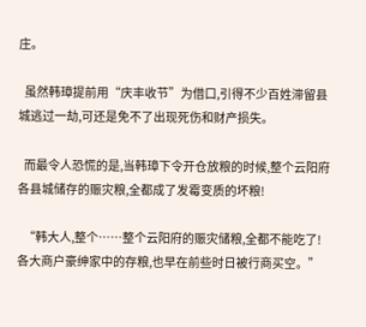庄。

  虽然韩璋提前用“庆丰收节”为借口,引得不少百姓滞留县城逃过一劫,可还是免不了出现死伤和财产损失。

  而最令人恐慌的是,当韩璋下令开仓放粮的时候,整个云阳府各县城储存的赈灾粮,全都成了发霉变质的坏粮!

  “韩大人,整个……整个云阳府的赈灾储粮,全都不能吃了!各大商户豪绅家中的存粮,也早在前些时日被行商买空。”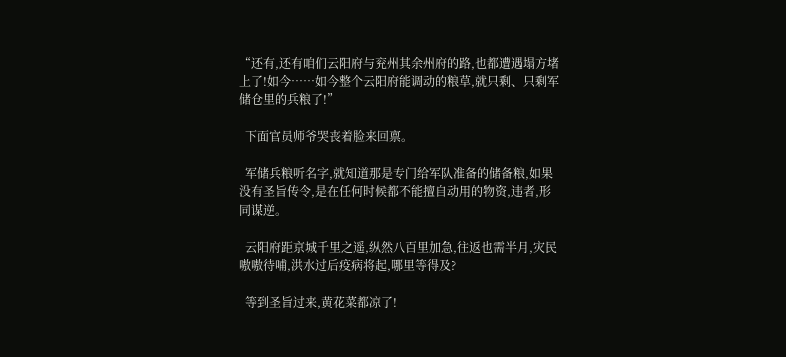“还有,还有咱们云阳府与兖州其余州府的路,也都遭遇塌方堵上了!如今……如今整个云阳府能调动的粮草,就只剩、只剩军储仓里的兵粮了!”

  下面官员师爷哭丧着脸来回禀。

  军储兵粮听名字,就知道那是专门给军队准备的储备粮,如果没有圣旨传令,是在任何时候都不能擅自动用的物资,违者,形同谋逆。

  云阳府距京城千里之遥,纵然八百里加急,往返也需半月,灾民嗷嗷待哺,洪水过后疫病将起,哪里等得及?

  等到圣旨过来,黄花菜都凉了!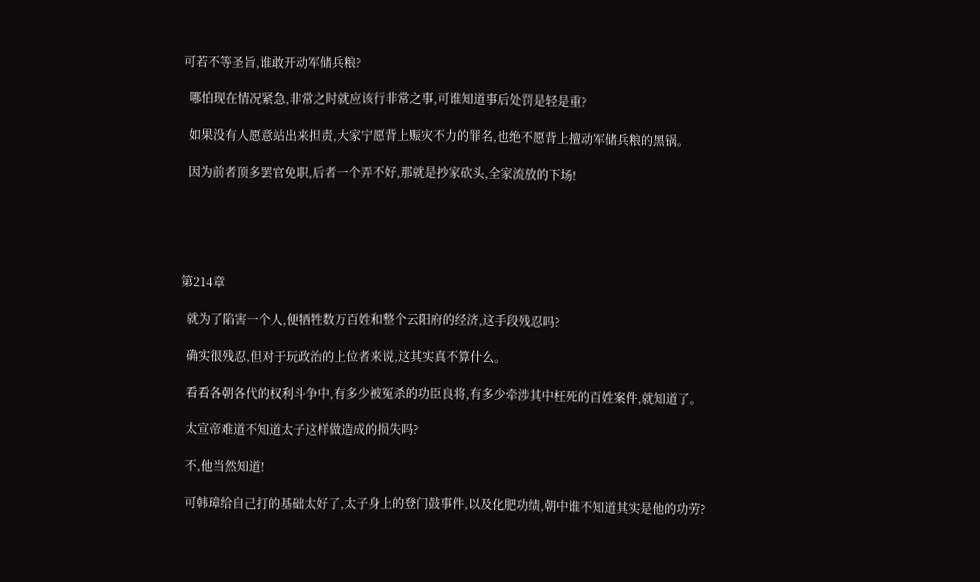可若不等圣旨,谁敢开动军储兵粮?

  哪怕现在情况紧急,非常之时就应该行非常之事,可谁知道事后处罚是轻是重?

  如果没有人愿意站出来担责,大家宁愿背上赈灾不力的罪名,也绝不愿背上擅动军储兵粮的黑锅。

  因为前者顶多罢官免职,后者一个弄不好,那就是抄家砍头,全家流放的下场!





第214章

  就为了陷害一个人,便牺牲数万百姓和整个云阳府的经济,这手段残忍吗?

  确实很残忍,但对于玩政治的上位者来说,这其实真不算什么。

  看看各朝各代的权利斗争中,有多少被冤杀的功臣良将,有多少牵涉其中枉死的百姓案件,就知道了。

  太宣帝难道不知道太子这样做造成的损失吗?

  不,他当然知道!

  可韩璋给自己打的基础太好了,太子身上的登门鼓事件,以及化肥功绩,朝中谁不知道其实是他的功劳?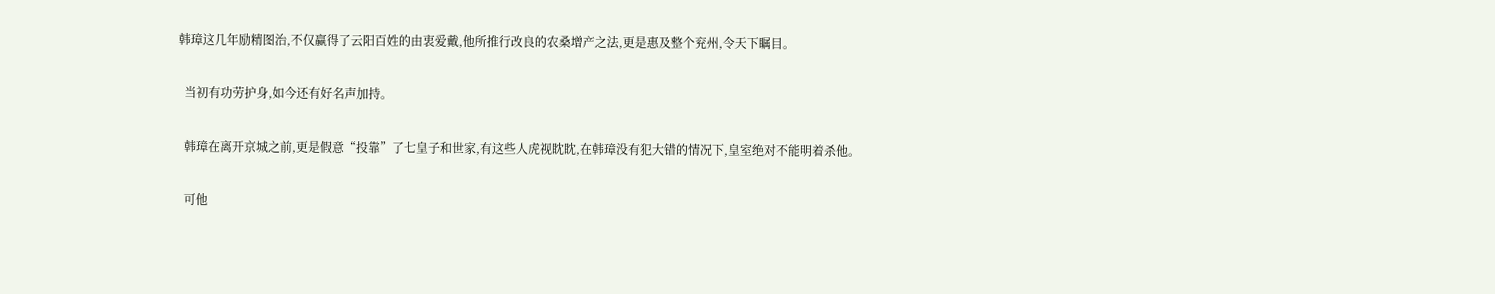韩璋这几年励精图治,不仅赢得了云阳百姓的由衷爱戴,他所推行改良的农桑增产之法,更是惠及整个兖州,令天下瞩目。

  当初有功劳护身,如今还有好名声加持。

  韩璋在离开京城之前,更是假意“投靠”了七皇子和世家,有这些人虎视眈眈,在韩璋没有犯大错的情况下,皇室绝对不能明着杀他。

  可他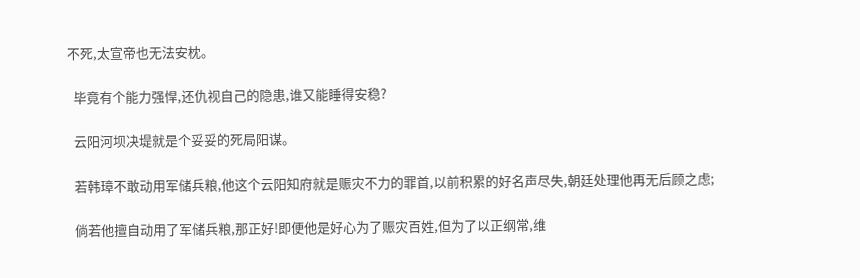不死,太宣帝也无法安枕。

  毕竟有个能力强悍,还仇视自己的隐患,谁又能睡得安稳?

  云阳河坝决堤就是个妥妥的死局阳谋。

  若韩璋不敢动用军储兵粮,他这个云阳知府就是赈灾不力的罪首,以前积累的好名声尽失,朝廷处理他再无后顾之虑;

  倘若他擅自动用了军储兵粮,那正好!即便他是好心为了赈灾百姓,但为了以正纲常,维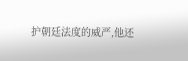护朝廷法度的威严,他还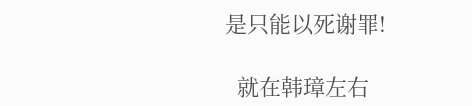是只能以死谢罪!

  就在韩璋左右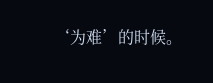‘为难’的时候。